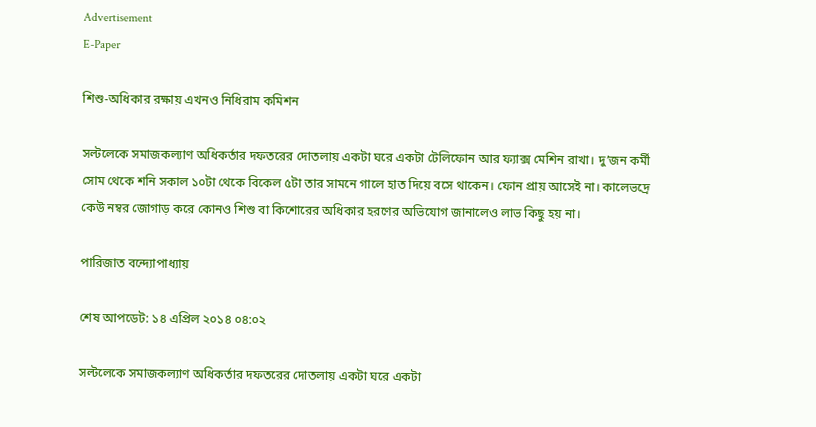Advertisement
E-Paper

শিশু-অধিকার রক্ষায় এখনও নিধিরাম কমিশন

সল্টলেকে সমাজকল্যাণ অধিকর্তার দফতরের দোতলায় একটা ঘরে একটা টেলিফোন আর ফ্যাক্স মেশিন রাখা। দু’জন কর্মী সোম থেকে শনি সকাল ১০টা থেকে বিকেল ৫টা তার সামনে গালে হাত দিয়ে বসে থাকেন। ফোন প্রায় আসেই না। কালেভদ্রে কেউ নম্বর জোগাড় করে কোনও শিশু বা কিশোরের অধিকার হরণের অভিযোগ জানালেও লাভ কিছু হয় না।

পারিজাত বন্দ্যোপাধ্যায়

শেষ আপডেট: ১৪ এপ্রিল ২০১৪ ০৪:০২

সল্টলেকে সমাজকল্যাণ অধিকর্তার দফতরের দোতলায় একটা ঘরে একটা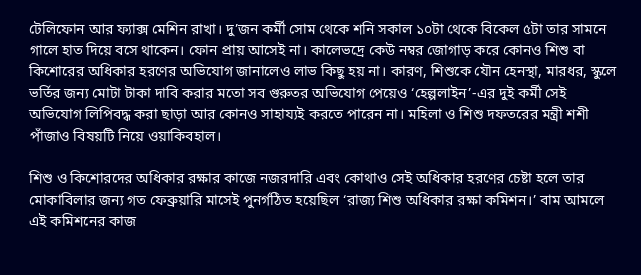টেলিফোন আর ফ্যাক্স মেশিন রাখা। দু’জন কর্মী সোম থেকে শনি সকাল ১০টা থেকে বিকেল ৫টা তার সামনে গালে হাত দিয়ে বসে থাকেন। ফোন প্রায় আসেই না। কালেভদ্রে কেউ নম্বর জোগাড় করে কোনও শিশু বা কিশোরের অধিকার হরণের অভিযোগ জানালেও লাভ কিছু হয় না। কারণ, শিশুকে যৌন হেনস্থা, মারধর, স্কুলে ভর্তির জন্য মোটা টাকা দাবি করার মতো সব গুরুতর অভিযোগ পেয়েও ‘হেল্পলাইন’-এর দুই কর্মী সেই অভিযোগ লিপিবদ্ধ করা ছাড়া আর কোনও সাহায্যই করতে পারেন না। মহিলা ও শিশু দফতরের মন্ত্রী শশী পাঁজাও বিষয়টি নিয়ে ওয়াকিবহাল।

শিশু ও কিশোরদের অধিকার রক্ষার কাজে নজরদারি এবং কোথাও সেই অধিকার হরণের চেষ্টা হলে তার মোকাবিলার জন্য গত ফেব্রুয়ারি মাসেই পুনর্গঠিত হয়েছিল ‘রাজ্য শিশু অধিকার রক্ষা কমিশন।’ বাম আমলে এই কমিশনের কাজ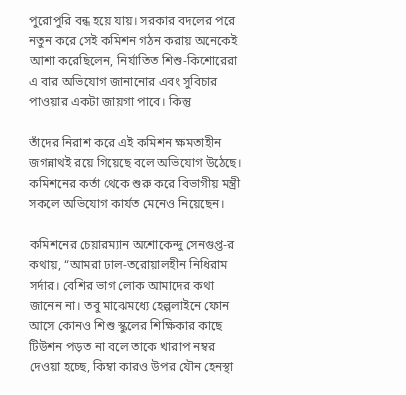পুরোপুরি বন্ধ হয়ে যায়। সরকার বদলের পরে নতুন করে সেই কমিশন গঠন করায় অনেকেই আশা করেছিলেন, নির্যাতিত শিশু-কিশোরেরা এ বার অভিযোগ জানানোর এবং সুবিচার পাওয়ার একটা জায়গা পাবে। কিন্তু

তাঁদের নিরাশ করে এই কমিশন ক্ষমতাহীন জগন্নাথই রয়ে গিয়েছে বলে অভিযোগ উঠেছে। কমিশনের কর্তা থেকে শুরু করে বিভাগীয় মন্ত্রী সকলে অভিযোগ কার্যত মেনেও নিয়েছেন।

কমিশনের চেয়ারম্যান অশোকেন্দু সেনগুপ্ত-র কথায়, “আমরা ঢাল-তরোয়ালহীন নিধিরাম সর্দার। বেশির ভাগ লোক আমাদের কথা জানেন না। তবু মাঝেমধ্যে হেল্পলাইনে ফোন আসে কোনও শিশু স্কুলের শিক্ষিকার কাছে টিউশন পড়ত না বলে তাকে খারাপ নম্বর দেওয়া হচ্ছে, কিম্বা কারও উপর যৌন হেনস্থা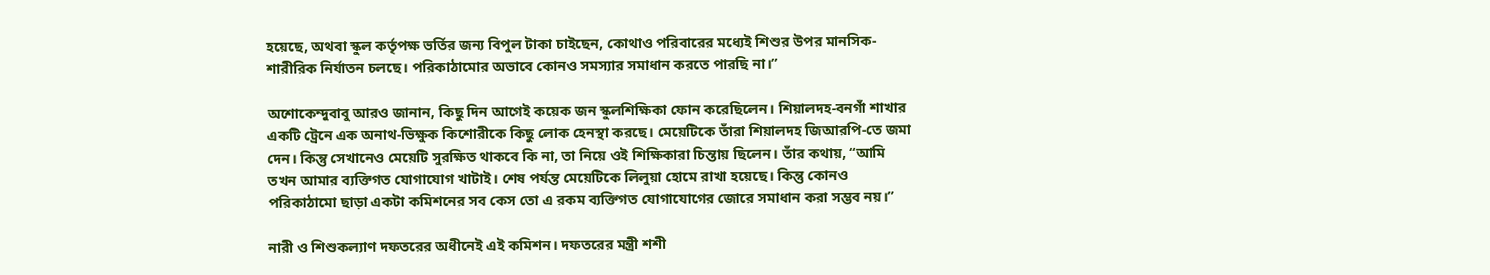হয়েছে, অথবা স্কুল কর্তৃপক্ষ ভর্তির জন্য বিপুল টাকা চাইছেন, কোথাও পরিবারের মধ্যেই শিশুর উপর মানসিক-শারীরিক নির্যাতন চলছে। পরিকাঠামোর অভাবে কোনও সমস্যার সমাধান করতে পারছি না।”

অশোকেন্দুবাবু আরও জানান, কিছু দিন আগেই কয়েক জন স্কুলশিক্ষিকা ফোন করেছিলেন। শিয়ালদহ-বনগাঁ শাখার একটি ট্রেনে এক অনাথ-ভিক্ষুক কিশোরীকে কিছু লোক হেনস্থা করছে। মেয়েটিকে তাঁরা শিয়ালদহ জিআরপি-তে জমা দেন। কিন্তু সেখানেও মেয়েটি সুরক্ষিত থাকবে কি না, তা নিয়ে ওই শিক্ষিকারা চিন্তায় ছিলেন। তাঁর কথায়, “আমি তখন আমার ব্যক্তিগত যোগাযোগ খাটাই। শেষ পর্যন্ত মেয়েটিকে লিলুয়া হোমে রাখা হয়েছে। কিন্তু কোনও পরিকাঠামো ছাড়া একটা কমিশনের সব কেস তো এ রকম ব্যক্তিগত যোগাযোগের জোরে সমাধান করা সম্ভব নয়।”

নারী ও শিশুকল্যাণ দফতরের অধীনেই এই কমিশন। দফতরের মন্ত্রী শশী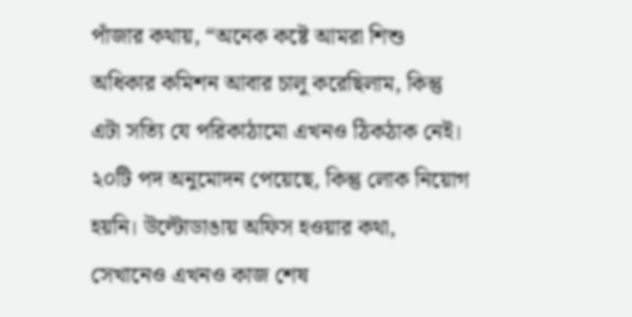পাঁজার কথায়, “অনেক কষ্টে আমরা শিশু অধিকার কমিশন আবার চালু করেছিলাম, কিন্তু এটা সত্যি যে পরিকাঠামো এখনও ঠিকঠাক নেই। ২০টি পদ অনুমোদন পেয়েছে, কিন্তু লোক নিয়োগ হয়নি। উল্টোডাঙায় অফিস হওয়ার কথা, সেখানেও এখনও কাজ শেষ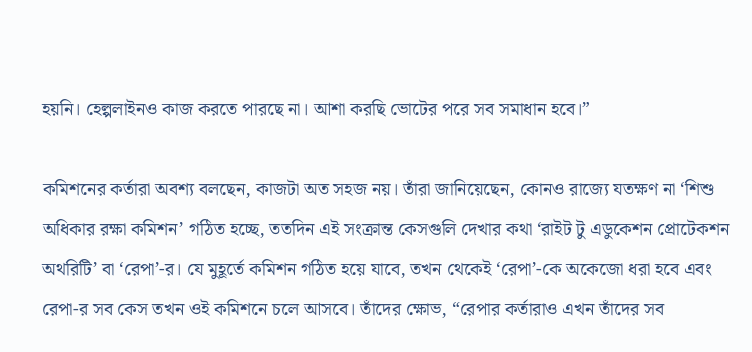হয়নি। হেল্পলাইনও কাজ করতে পারছে না। আশা করছি ভোটের পরে সব সমাধান হবে।”

কমিশনের কর্তারা অবশ্য বলছেন, কাজটা অত সহজ নয়। তাঁরা জানিয়েছেন, কোনও রাজ্যে যতক্ষণ না ‘শিশু অধিকার রক্ষা কমিশন’ গঠিত হচ্ছে, ততদিন এই সংক্রান্ত কেসগুলি দেখার কথা ‘রাইট টু এডুকেশন প্রোটেকশন অথরিটি’ বা ‘রেপা’-র। যে মুহূর্তে কমিশন গঠিত হয়ে যাবে, তখন থেকেই ‘রেপা’-কে অকেজো ধরা হবে এবং রেপা-র সব কেস তখন ওই কমিশনে চলে আসবে। তাঁদের ক্ষোভ, “রেপার কর্তারাও এখন তাঁদের সব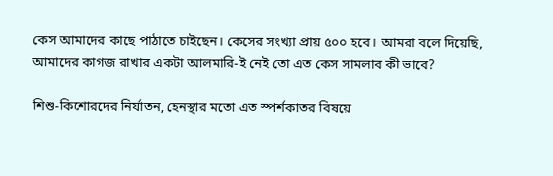কেস আমাদের কাছে পাঠাতে চাইছেন। কেসের সংখ্যা প্রায় ৫০০ হবে। আমরা বলে দিয়েছি, আমাদের কাগজ রাখার একটা আলমারি-ই নেই তো এত কেস সামলাব কী ভাবে?

শিশু-কিশোরদের নির্যাতন, হেনস্থার মতো এত স্পর্শকাতর বিষয়ে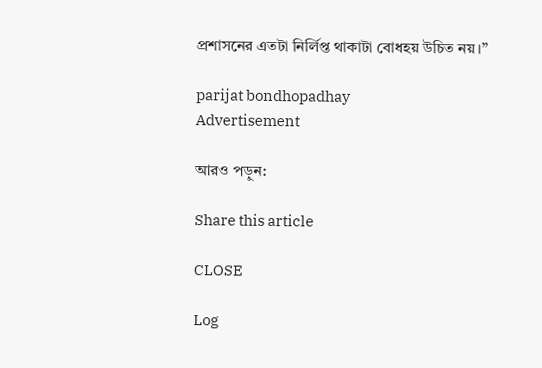প্রশাসনের এতটা নির্লিপ্ত থাকাটা বোধহয় উচিত নয়।”

parijat bondhopadhay
Advertisement

আরও পড়ুন:

Share this article

CLOSE

Log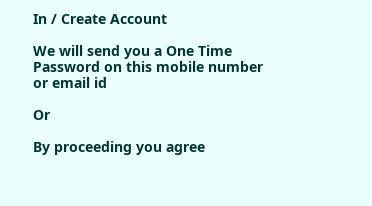In / Create Account

We will send you a One Time Password on this mobile number or email id

Or

By proceeding you agree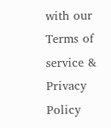with our Terms of service & Privacy Policy